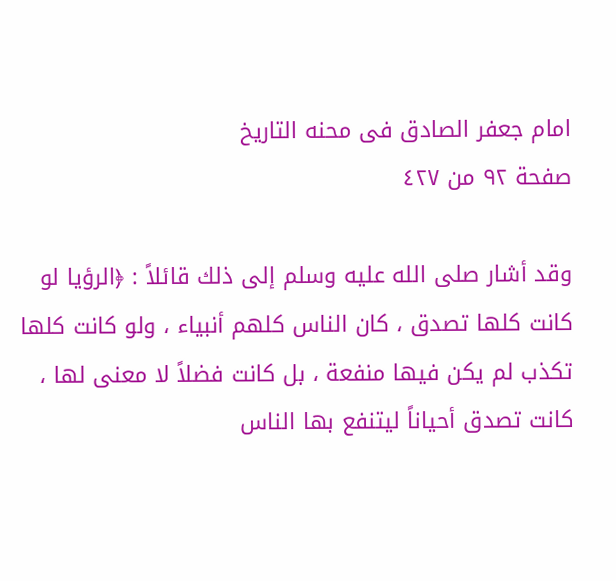امام جعفر الصادق فی محنه التاریخ
صفحة ٩٢ من ٤٢٧

وقد أشار صلى الله عليه وسلم إلى ذلك قائلاً : ﴿الرؤيا لو كانت كلها تصدق ، كان الناس كلهم أنبياء ، ولو كانت كلها تكذب لم يكن فيها منفعة ، بل كانت فضلاً لا معنى لها ، كانت تصدق أحياناً ليتنفع بها الناس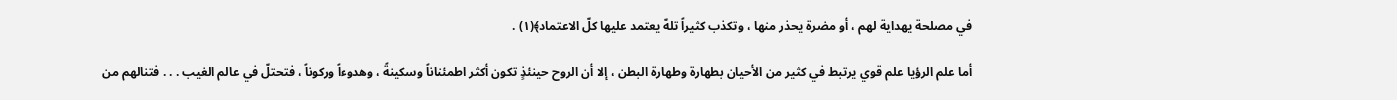في مصلحة يهداية لهم ، أو مضرة يحذر منها ، وتكذب كثيراً تلهّ يعتمد عليها كلّ الاعتماد﴾(١) .

أما علم الرؤيا علم قوي يرتبط في كثير من الأحيان بطهارة وطهارة البطن ، إلا أن الروح حينئذٍ تكون أكثر اطمئناناً وسكينةً ، وهدوءاً وركوناً ، فتحتلّ في عالم الغيب . . . فتنالهم من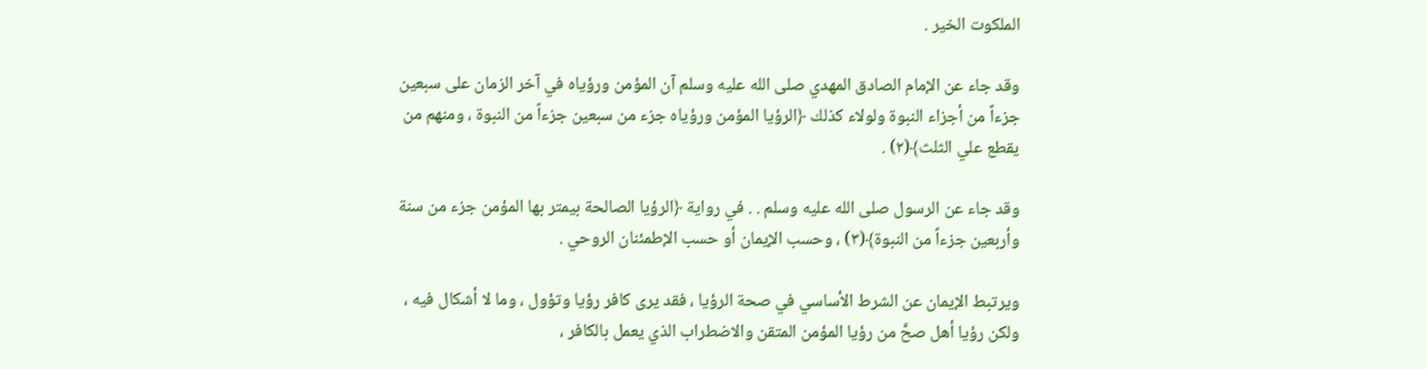الملكوت الخير .

وقد جاء عن الإمام الصادق المهدي صلى الله عليه وسلم آن المؤمن ورؤياه في آخر الزمان على سبعين جزءاً من أجزاء النبوة ولولاء كذلك ﴿الرؤيا المؤمن ورؤياه جزء من سبعين جزءاً من النبوة ، ومنهم من يقطع علي الثلث﴾(٢) .

وقد جاء عن الرسول صلى الله عليه وسلم . . في رواية ﴿الرؤيا الصالحة بيمتر بها المؤمن جزء من سنة وأربعين جزءاً من النبوة﴾(٣) ، وحسب الإيمان أو حسب الإطمئنان الروحي .

ويرتبط الإيمان عن الشرط الأساسي في صحة الرؤيا ، فقد يرى كافر رؤيا وتؤول ، وما لا أشكال فيه ، ولكن رؤيا أهل صحَّ من رؤيا المؤمن المتقن والاضطراب الذي يعمل بالكافر ،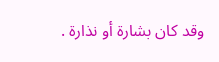وقد كان بشارة أو نذارة .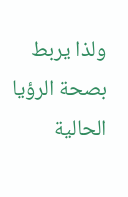ولذا يربط بصحة الرؤيا الحالية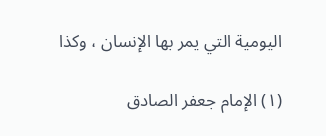اليومية التي يمر بها الإنسان ، وكذا

(١) الإمام جعفر الصادق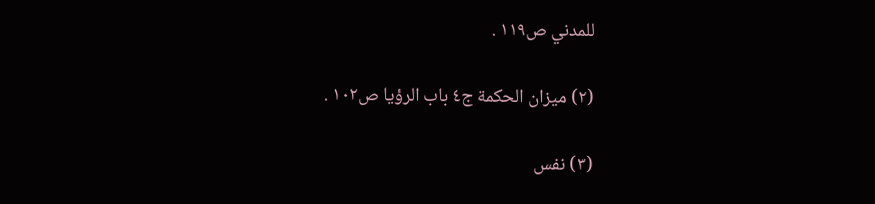للمدني ص١١٩ .

(٢) ميزان الحكمة ج٤ باب الرؤيا ص١٠٢ .

(٣) نفس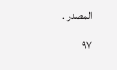المصدر .

٩٧